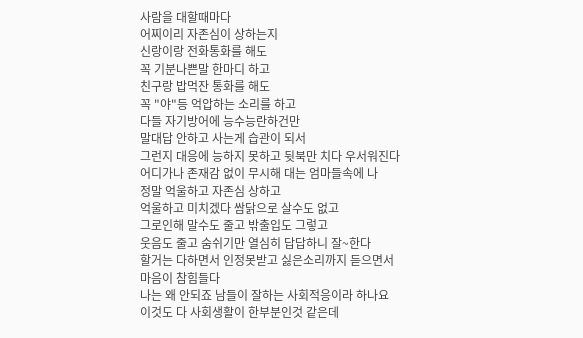사람을 대할때마다
어찌이리 자존심이 상하는지
신랑이랑 전화통화를 해도
꼭 기분나쁜말 한마디 하고
친구랑 밥먹잔 통화를 해도
꼭 "야"등 억압하는 소리를 하고
다들 자기방어에 능수능란하건만
말대답 안하고 사는게 습관이 되서
그런지 대응에 능하지 못하고 뒷북만 치다 우서워진다
어디가나 존재감 없이 무시해 대는 엄마들속에 나
정말 억울하고 자존심 상하고
억울하고 미치겠다 쌈닭으로 살수도 없고
그로인해 말수도 줄고 밖출입도 그렇고
웃음도 줄고 숨쉬기만 열심히 답답하니 잘~한다
할거는 다하면서 인정못받고 싫은소리까지 듣으면서
마음이 참힘들다
나는 왜 안되죠 남들이 잘하는 사회적응이라 하나요
이것도 다 사회생활이 한부분인것 같은데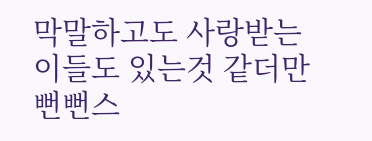막말하고도 사랑받는 이들도 있는것 같더만
뻔뻔스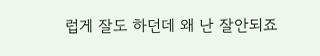럽게 잘도 하던데 왜 난 잘안되죠